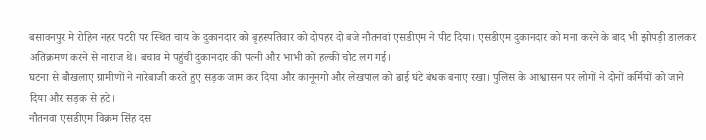बसावनपुर मे रोहिन नहर पटरी पर स्थित चाय के दुकानदार को बृहस्पतिवार को दोपहर दो बजे नौतनवां एसडीएम ने पीट दिया। एसडीएम दुकानदार को मना करने के बाद भी झोपड़ी डालकर अतिक्रमण करने से नाराज थे। बचाव मे पहुंची दुकानदार की पत्नी और भाभी को हल्की चोट लग गई।
घटना से बौखलाए ग्रामीणों ने नारेबाजी करते हुए सड़क जाम कर दिया और कानूनगो और लेखपाल को ढाई घंटे बंधक बनाए रखा। पुलिस के आश्वासन पर लोगों ने दोनों कर्मियों को जाने दिया और सड़क से हटे।
नौतनवा एसडीएम विक्रम सिंह दस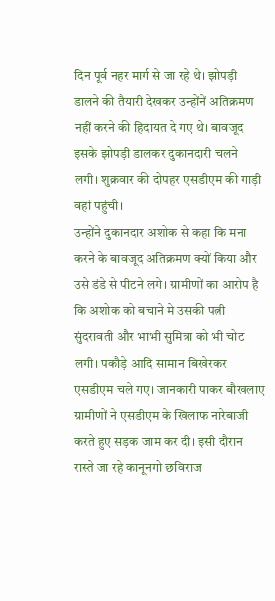दिन पूर्व नहर मार्ग से जा रहे थे। झोपड़ी डालने की तैयारी देखकर उन्होंनें अतिक्रमण नहीं करने की हिदायत दे गए थे। बावजूद इसके झोपड़ी डालकर दुकानदारी चलने लगी। शुक्रवार की दोपहर एसडीएम की गाड़ी वहां पहुंची।
उन्होंने दुकानदार अशोक से कहा कि मना करने के बावजूद अतिक्रमण क्यों किया और उसे डंडे से पीटने लगे। ग्रामीणों का आरोप है कि अशोक को बचाने मे उसकी पत्नी सुंदरावती और भाभी सुमित्रा को भी चोट लगी। पकौड़े आदि सामान बिखेरकर एसडीएम चले गए। जानकारी पाकर बौखलाए ग्रामीणों ने एसडीएम के खिलाफ नारेबाजी करते हुए सड़क जाम कर दी। इसी दौरान रास्ते जा रहे कानूनगो छविराज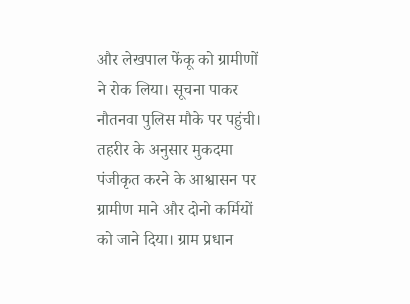और लेखपाल फेंकू को ग्रामीणों ने रोक लिया। सूचना पाकर नौतनवा पुलिस मौके पर पहुंची।
तहरीर के अनुसार मुकदमा पंजीकृत करने के आश्वासन पर ग्रामीण माने और दोनो कर्मियों को जाने दिया। ग्राम प्रधान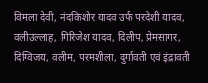विमला देवी, नंदकिशोर यादव उर्फ परदेशी यादव, वलीउल्लाह, गिरिजेश यादव, दिलीप, प्रेमसागर, दिग्विजय, वलीम, परमशीला, दुर्गावती एवं इंद्रावती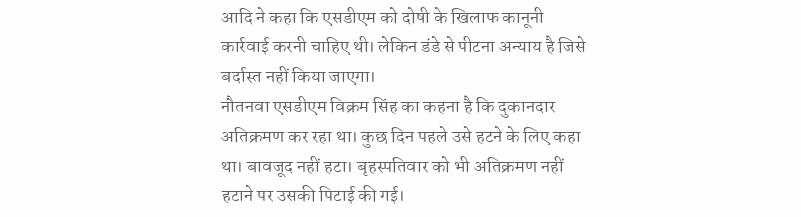आदि ने कहा कि एसडीएम को दोषी के खिलाफ कानूनी कार्रवाई करनी चाहिए थी। लेकिन डंडे से पीटना अन्याय है जिसे बर्दास्त नहीं किया जाएगा।
नौतनवा एसडीएम विक्रम सिंह का कहना है कि दुकानदार अतिक्रमण कर रहा था। कुछ दिन पहले उसे हटने के लिए कहा था। बावजूद नहीं हटा। बृहस्पतिवार को भी अतिक्रमण नहीं हटाने पर उसकी पिटाई की गई।